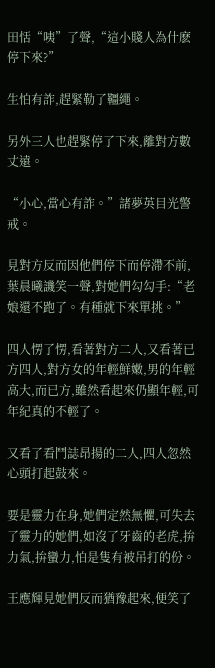田恬“咦”了聲,“這小賤人為什麽停下來?”

生怕有詐,趕緊勒了韁繩。

另外三人也趕緊停了下來,離對方數丈遠。

“小心,當心有詐。”諸夢英目光警戒。

見對方反而因他們停下而停滯不前,葉晨曦譏笑一聲,對她們勾勾手:“老娘還不跑了。有種就下來單挑。”

四人愣了愣,看著對方二人,又看著已方四人,對方女的年輕鮮嫩,男的年輕高大,而已方,雖然看起來仍顯年輕,可年紀真的不輕了。

又看了看鬥誌昂揚的二人,四人忽然心頭打起鼓來。

要是靈力在身,她們定然無懼,可失去了靈力的她們,如沒了牙齒的老虎,拚力氣,拚蠻力,怕是隻有被吊打的份。

王應輝見她們反而猶豫起來,便笑了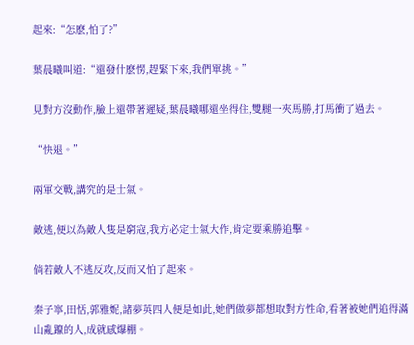起來:“怎麽,怕了?”

葉晨曦叫道:“還發什麽愣,趕緊下來,我們單挑。”

見對方沒動作,臉上還帶著遲疑,葉晨曦哪還坐得住,雙腿一夾馬勝,打馬衝了過去。

“快退。”

兩軍交戰,講究的是士氣。

敵逃,便以為敵人隻是窮寇,我方必定士氣大作,肯定要乘勝追擊。

倘若敵人不逃反攻,反而又怕了起來。

秦子寧,田恬,郭雅妮,諸夢英四人便是如此,她們做夢都想取對方性命,看著被她們追得滿山亂躥的人,成就感爆棚。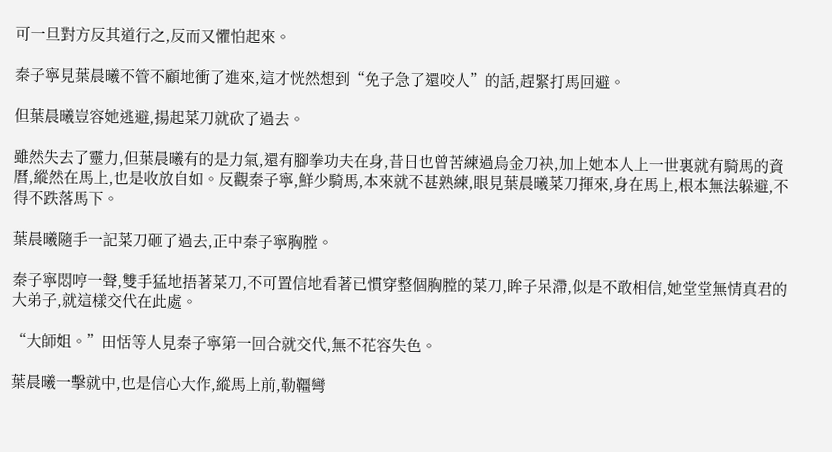可一旦對方反其道行之,反而又懼怕起來。

秦子寧見葉晨曦不管不顧地衝了進來,這才恍然想到“免子急了還咬人”的話,趕緊打馬回避。

但葉晨曦豈容她逃避,揚起菜刀就砍了過去。

雖然失去了靈力,但葉晨曦有的是力氣,還有腳拳功夫在身,昔日也曾苦練過烏金刀袂,加上她本人上一世裏就有騎馬的資曆,縱然在馬上,也是收放自如。反觀秦子寧,鮮少騎馬,本來就不甚熟練,眼見葉晨曦菜刀揮來,身在馬上,根本無法躲避,不得不跌落馬下。

葉晨曦隨手一記菜刀砸了過去,正中秦子寧胸膛。

秦子寧悶哼一聲,雙手猛地捂著菜刀,不可置信地看著已慣穿整個胸膛的菜刀,眸子呆滯,似是不敢相信,她堂堂無情真君的大弟子,就這樣交代在此處。

“大師姐。”田恬等人見秦子寧第一回合就交代,無不花容失色。

葉晨曦一擊就中,也是信心大作,縱馬上前,勒韁彎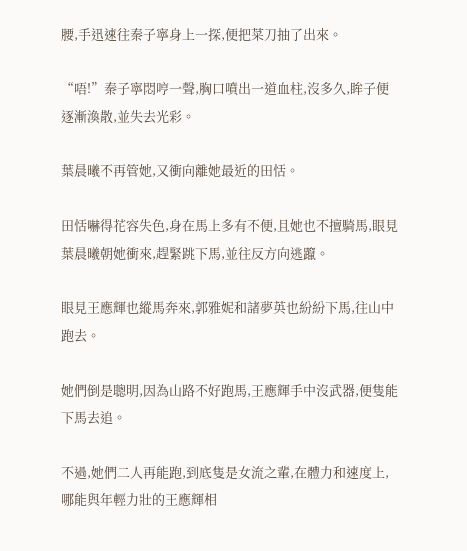腰,手迅速往秦子寧身上一探,便把菜刀抽了出來。

“唔!”秦子寧悶哼一聲,胸口噴出一道血柱,沒多久,眸子便逐漸渙散,並失去光彩。

葉晨曦不再管她,又衝向離她最近的田恬。

田恬嚇得花容失色,身在馬上多有不便,且她也不擅騎馬,眼見葉晨曦朝她衝來,趕緊跳下馬,並往反方向逃躥。

眼見王應輝也縱馬奔來,郭雅妮和諸夢英也紛紛下馬,往山中跑去。

她們倒是聰明,因為山路不好跑馬,王應輝手中沒武器,便隻能下馬去追。

不過,她們二人再能跑,到底隻是女流之輩,在體力和速度上,哪能與年輕力壯的王應輝相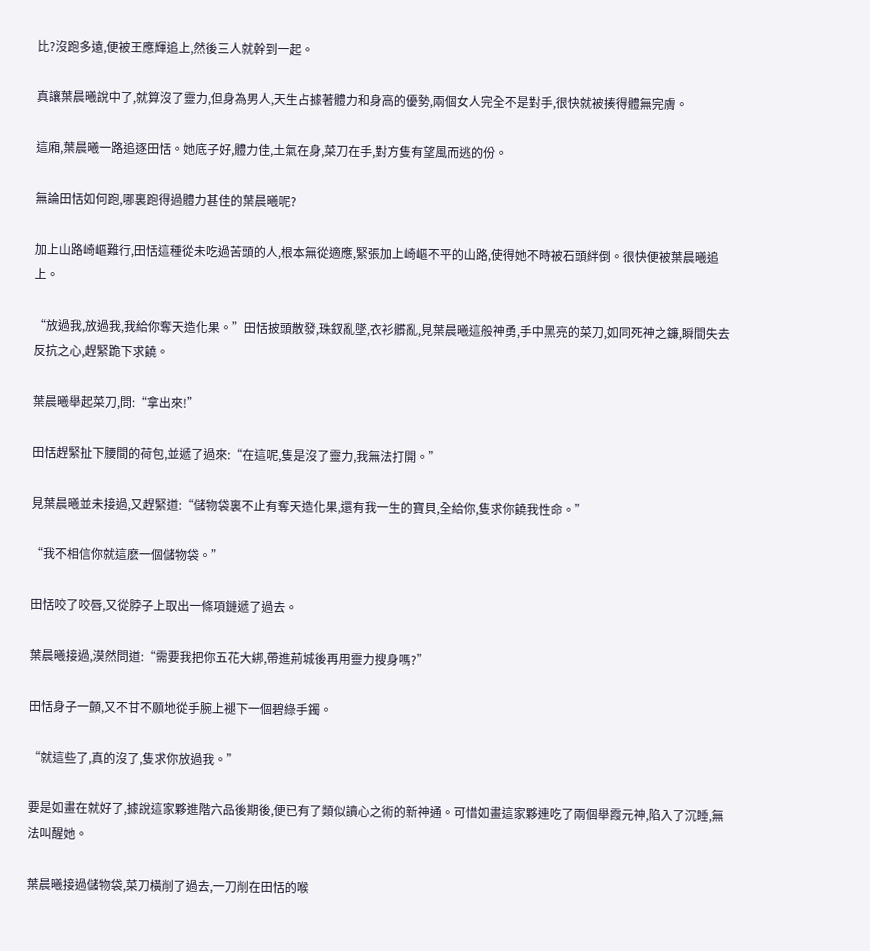比?沒跑多遠,便被王應輝追上,然後三人就幹到一起。

真讓葉晨曦說中了,就算沒了靈力,但身為男人,天生占據著體力和身高的優勢,兩個女人完全不是對手,很快就被揍得體無完膚。

這廂,葉晨曦一路追逐田恬。她底子好,體力佳,土氣在身,菜刀在手,對方隻有望風而逃的份。

無論田恬如何跑,哪裏跑得過體力甚佳的葉晨曦呢?

加上山路崎嶇難行,田恬這種從未吃過苦頭的人,根本無從適應,緊張加上崎嶇不平的山路,使得她不時被石頭絆倒。很快便被葉晨曦追上。

“放過我,放過我,我給你奪天造化果。”田恬披頭散發,珠釵亂墜,衣衫髒亂,見葉晨曦這般神勇,手中黑亮的菜刀,如同死神之鐮,瞬間失去反抗之心,趕緊跪下求饒。

葉晨曦舉起菜刀,問:“拿出來!”

田恬趕緊扯下腰間的荷包,並遞了過來:“在這呢,隻是沒了靈力,我無法打開。”

見葉晨曦並未接過,又趕緊道:“儲物袋裏不止有奪天造化果,還有我一生的寶貝,全給你,隻求你饒我性命。”

“我不相信你就這麽一個儲物袋。”

田恬咬了咬唇,又從脖子上取出一條項鏈遞了過去。

葉晨曦接過,漠然問道:“需要我把你五花大綁,帶進荊城後再用靈力搜身嗎?”

田恬身子一顫,又不甘不願地從手腕上褪下一個碧綠手鐲。

“就這些了,真的沒了,隻求你放過我。”

要是如畫在就好了,據說這家夥進階六品後期後,便已有了類似讀心之術的新神通。可惜如畫這家夥連吃了兩個舉霞元神,陷入了沉睡,無法叫醒她。

葉晨曦接過儲物袋,菜刀橫削了過去,一刀削在田恬的喉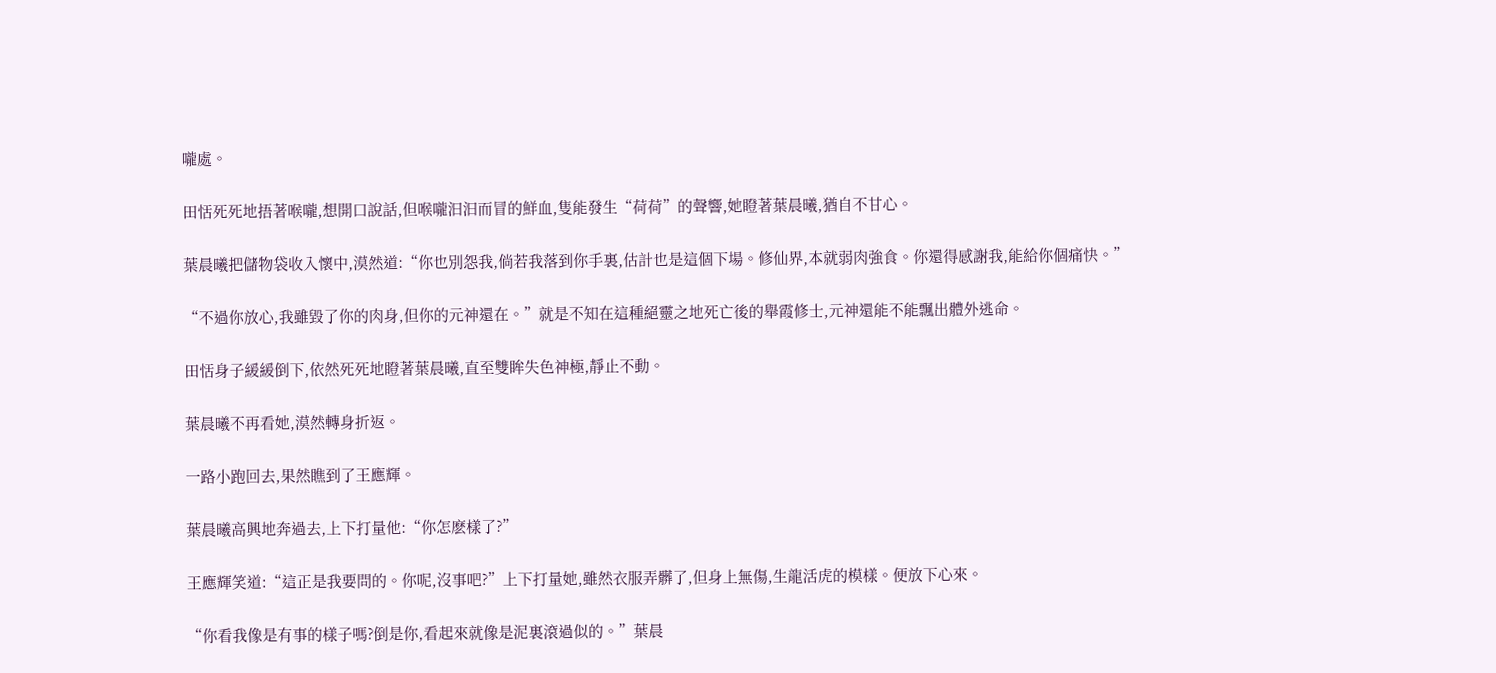嚨處。

田恬死死地捂著喉嚨,想開口說話,但喉嚨汩汩而冒的鮮血,隻能發生“荷荷”的聲響,她瞪著葉晨曦,猶自不甘心。

葉晨曦把儲物袋收入懷中,漠然道:“你也別怨我,倘若我落到你手裏,估計也是這個下場。修仙界,本就弱肉強食。你還得感謝我,能給你個痛快。”

“不過你放心,我雖毀了你的肉身,但你的元神還在。”就是不知在這種絕靈之地死亡後的舉霞修士,元神還能不能飄出體外逃命。

田恬身子緩緩倒下,依然死死地瞪著葉晨曦,直至雙眸失色神極,靜止不動。

葉晨曦不再看她,漠然轉身折返。

一路小跑回去,果然瞧到了王應輝。

葉晨曦高興地奔過去,上下打量他:“你怎麽樣了?”

王應輝笑道:“這正是我要問的。你呢,沒事吧?”上下打量她,雖然衣服弄髒了,但身上無傷,生龍活虎的模樣。便放下心來。

“你看我像是有事的樣子嗎?倒是你,看起來就像是泥裏滾過似的。”葉晨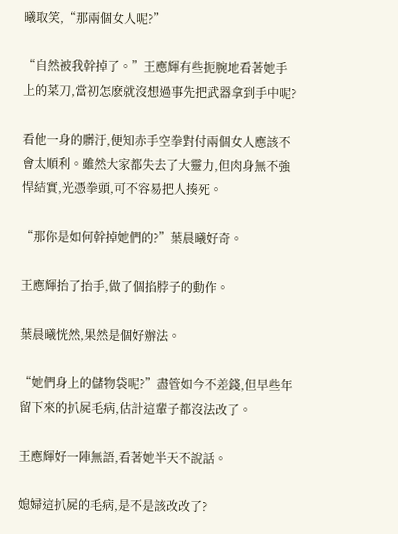曦取笑,“那兩個女人呢?”

“自然被我幹掉了。”王應輝有些扼腕地看著她手上的菜刀,當初怎麽就沒想過事先把武器拿到手中呢?

看他一身的髒汙,便知赤手空拳對付兩個女人應該不會太順利。雖然大家都失去了大靈力,但肉身無不強悍結實,光憑拳頭,可不容易把人揍死。

“那你是如何幹掉她們的?”葉晨曦好奇。

王應輝抬了抬手,做了個掐脖子的動作。

葉晨曦恍然,果然是個好辦法。

“她們身上的儲物袋呢?”盡管如今不差錢,但早些年留下來的扒屍毛病,估計這輩子都沒法改了。

王應輝好一陣無語,看著她半天不說話。

媳婦這扒屍的毛病,是不是該改改了?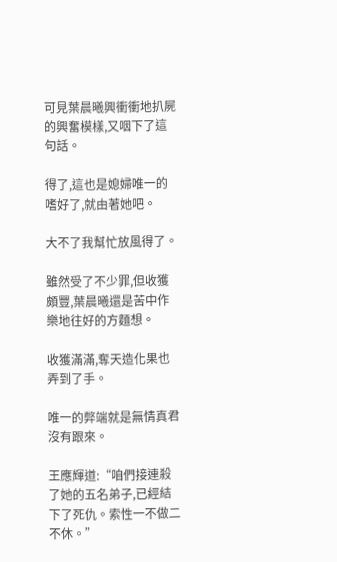可見葉晨曦興衝衝地扒屍的興奮模樣,又咽下了這句話。

得了,這也是媳婦唯一的嗜好了,就由著她吧。

大不了我幫忙放風得了。

雖然受了不少罪,但收獲頗豐,葉晨曦還是苦中作樂地往好的方麵想。

收獲滿滿,奪天造化果也弄到了手。

唯一的弊端就是無情真君沒有跟來。

王應輝道:“咱們接連殺了她的五名弟子,已經結下了死仇。索性一不做二不休。”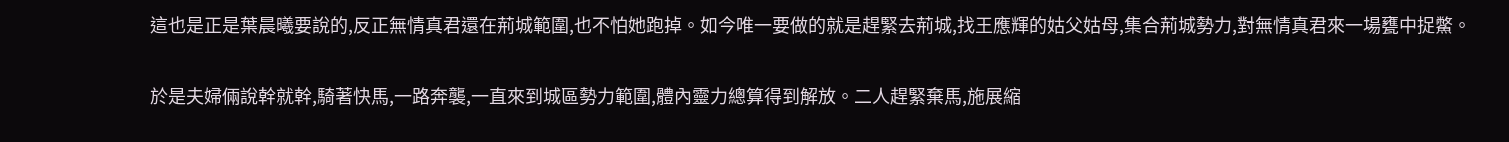這也是正是葉晨曦要說的,反正無情真君還在荊城範圍,也不怕她跑掉。如今唯一要做的就是趕緊去荊城,找王應輝的姑父姑母,集合荊城勢力,對無情真君來一場甕中捉鱉。

於是夫婦倆說幹就幹,騎著快馬,一路奔襲,一直來到城區勢力範圍,體內靈力總算得到解放。二人趕緊棄馬,施展縮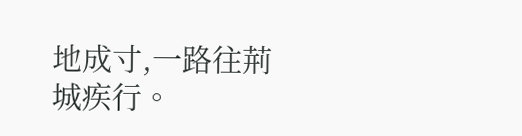地成寸,一路往荊城疾行。